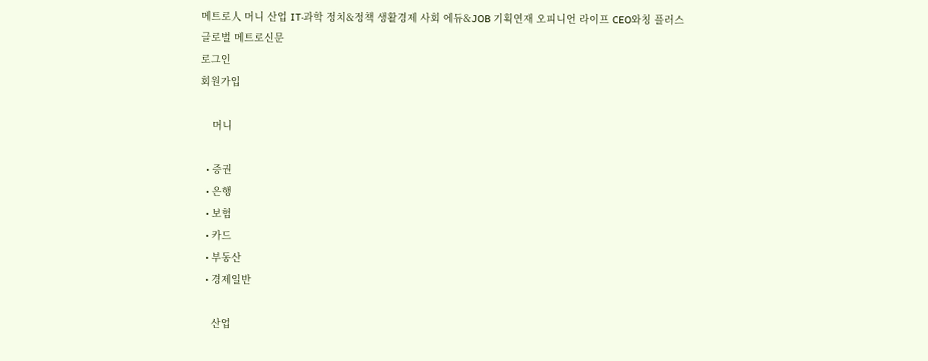메트로人 머니 산업 IT·과학 정치&정책 생활경제 사회 에듀&JOB 기획연재 오피니언 라이프 CEO와칭 플러스
글로벌 메트로신문
로그인
회원가입

    머니

  • 증권
  • 은행
  • 보험
  • 카드
  • 부동산
  • 경제일반

    산업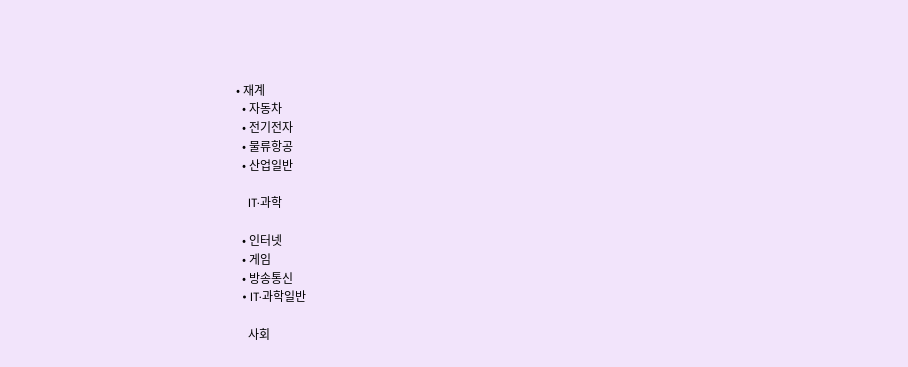• 재계
  • 자동차
  • 전기전자
  • 물류항공
  • 산업일반

    IT·과학

  • 인터넷
  • 게임
  • 방송통신
  • IT·과학일반

    사회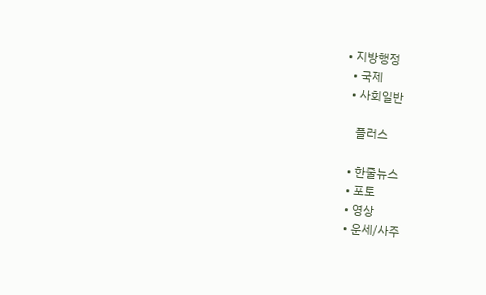• 지방행정
  • 국제
  • 사회일반

    플러스

  • 한줄뉴스
  • 포토
  • 영상
  • 운세/사주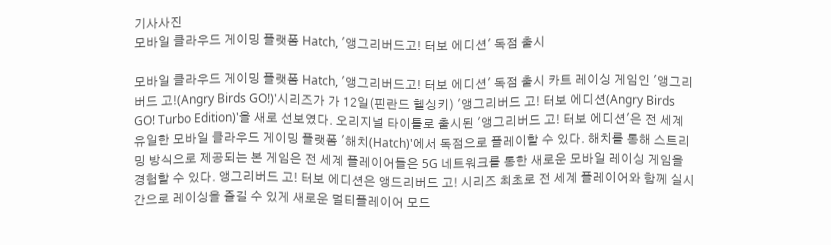기사사진
모바일 클라우드 게이밍 플랫폼 Hatch, '앵그리버드고! 터보 에디션' 독점 출시

모바일 클라우드 게이밍 플랫폼 Hatch, '앵그리버드고! 터보 에디션' 독점 출시 카트 레이싱 게임인 '앵그리버드 고!(Angry Birds GO!)'시리즈가 가 12일(핀란드 헬싱키) '앵그리버드 고! 터보 에디션(Angry Birds GO! Turbo Edition)'을 새로 선보였다. 오리지널 타이틀로 출시된 '앵그리버드 고! 터보 에디션'은 전 세계 유일한 모바일 클라우드 게이밍 플랫폼 '해치(Hatch)'에서 독점으로 플레이할 수 있다. 해치를 통해 스트리밍 방식으로 제공되는 본 게임은 전 세계 플레이어들은 5G 네트워크를 통한 새로운 모바일 레이싱 게임을 경험할 수 있다. 앵그리버드 고! 터보 에디션은 앵드리버드 고! 시리즈 최초로 전 세계 플레이어와 함께 실시간으로 레이싱을 즐길 수 있게 새로운 멀티플레이어 모드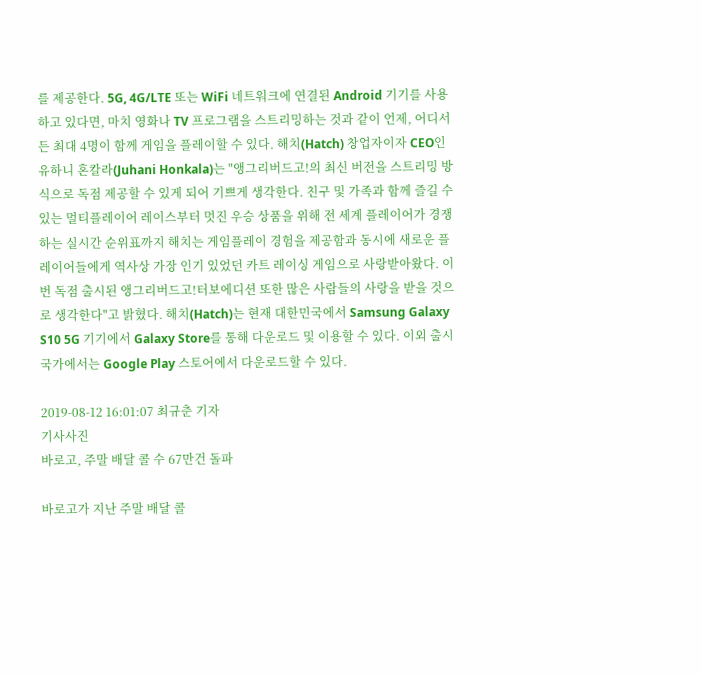를 제공한다. 5G, 4G/LTE 또는 WiFi 네트워크에 연결된 Android 기기를 사용하고 있다면, 마치 영화나 TV 프로그램을 스트리밍하는 것과 같이 언제, 어디서든 최대 4명이 함께 게임을 플레이할 수 있다. 해치(Hatch) 창업자이자 CEO인 유하니 혼칼라(Juhani Honkala)는 "앵그리버드고!의 최신 버전을 스트리밍 방식으로 독점 제공할 수 있게 되어 기쁘게 생각한다. 친구 및 가족과 함께 즐길 수 있는 멀티플레이어 레이스부터 멋진 우승 상품을 위해 전 세계 플레이어가 경쟁하는 실시간 순위표까지 해치는 게임플레이 경험을 제공함과 동시에 새로운 플레이어들에게 역사상 가장 인기 있었던 카트 레이싱 게임으로 사랑받아왔다. 이번 독점 출시된 앵그리버드고!터보에디션 또한 많은 사람들의 사랑을 받을 것으로 생각한다"고 밝혔다. 해치(Hatch)는 현재 대한민국에서 Samsung Galaxy S10 5G 기기에서 Galaxy Store를 통해 다운로드 및 이용할 수 있다. 이외 출시 국가에서는 Google Play 스토어에서 다운로드할 수 있다.

2019-08-12 16:01:07 최규춘 기자
기사사진
바로고, 주말 배달 콜 수 67만건 돌파

바로고가 지난 주말 배달 콜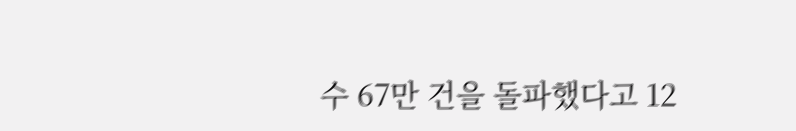수 67만 건을 돌파했다고 12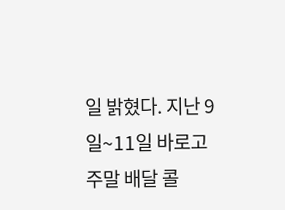일 밝혔다. 지난 9일~11일 바로고 주말 배달 콜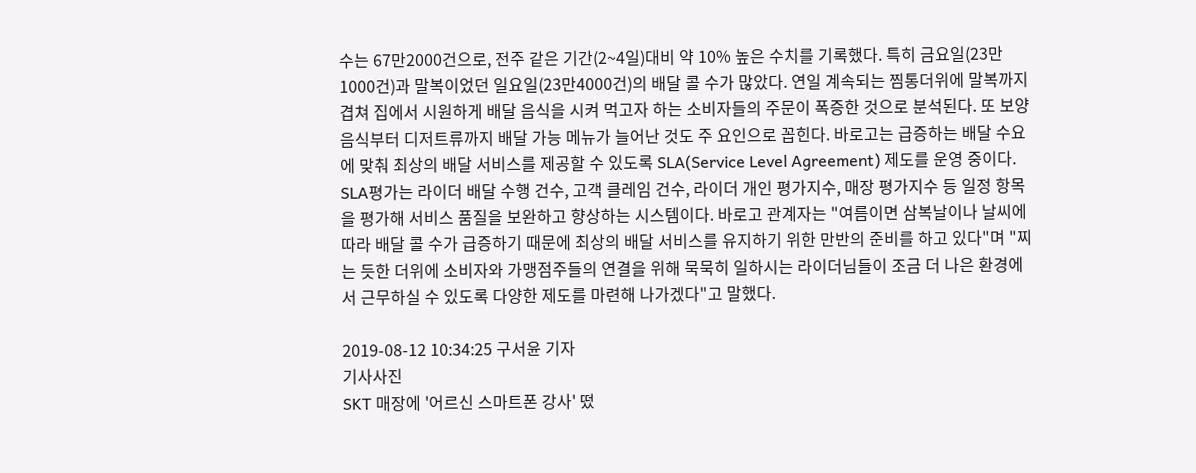수는 67만2000건으로, 전주 같은 기간(2~4일)대비 약 10% 높은 수치를 기록했다. 특히 금요일(23만1000건)과 말복이었던 일요일(23만4000건)의 배달 콜 수가 많았다. 연일 계속되는 찜통더위에 말복까지 겹쳐 집에서 시원하게 배달 음식을 시켜 먹고자 하는 소비자들의 주문이 폭증한 것으로 분석된다. 또 보양 음식부터 디저트류까지 배달 가능 메뉴가 늘어난 것도 주 요인으로 꼽힌다. 바로고는 급증하는 배달 수요에 맞춰 최상의 배달 서비스를 제공할 수 있도록 SLA(Service Level Agreement) 제도를 운영 중이다. SLA평가는 라이더 배달 수행 건수, 고객 클레임 건수, 라이더 개인 평가지수, 매장 평가지수 등 일정 항목을 평가해 서비스 품질을 보완하고 향상하는 시스템이다. 바로고 관계자는 "여름이면 삼복날이나 날씨에 따라 배달 콜 수가 급증하기 때문에 최상의 배달 서비스를 유지하기 위한 만반의 준비를 하고 있다"며 "찌는 듯한 더위에 소비자와 가맹점주들의 연결을 위해 묵묵히 일하시는 라이더님들이 조금 더 나은 환경에서 근무하실 수 있도록 다양한 제도를 마련해 나가겠다"고 말했다.

2019-08-12 10:34:25 구서윤 기자
기사사진
SKT 매장에 '어르신 스마트폰 강사' 떴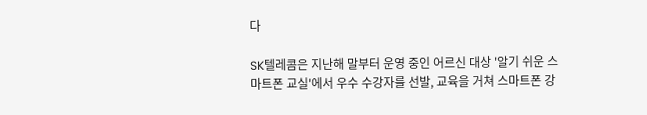다

SK텔레콤은 지난해 말부터 운영 중인 어르신 대상 '알기 쉬운 스마트폰 교실'에서 우수 수강자를 선발, 교육을 거쳐 스마트폰 강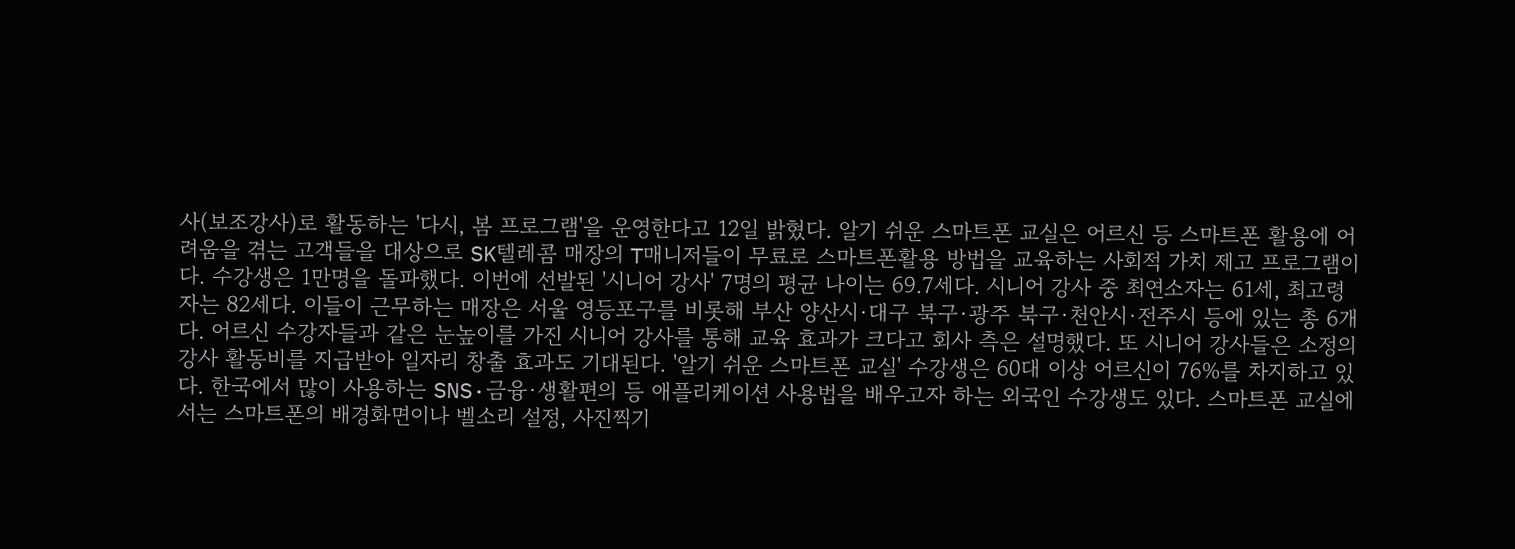사(보조강사)로 활동하는 '다시, 봄 프로그램'을 운영한다고 12일 밝혔다. 알기 쉬운 스마트폰 교실은 어르신 등 스마트폰 활용에 어려움을 겪는 고객들을 대상으로 SK텔레콤 매장의 T매니저들이 무료로 스마트폰활용 방법을 교육하는 사회적 가치 제고 프로그램이다. 수강생은 1만명을 돌파했다. 이번에 선발된 '시니어 강사' 7명의 평균 나이는 69.7세다. 시니어 강사 중 최연소자는 61세, 최고령자는 82세다. 이들이 근무하는 매장은 서울 영등포구를 비롯해 부산 양산시·대구 북구·광주 북구·천안시·전주시 등에 있는 총 6개다. 어르신 수강자들과 같은 눈높이를 가진 시니어 강사를 통해 교육 효과가 크다고 회사 측은 설명했다. 또 시니어 강사들은 소정의 강사 활동비를 지급받아 일자리 창출 효과도 기대된다. '알기 쉬운 스마트폰 교실' 수강생은 60대 이상 어르신이 76%를 차지하고 있다. 한국에서 많이 사용하는 SNS·금융·생활편의 등 애플리케이션 사용법을 배우고자 하는 외국인 수강생도 있다. 스마트폰 교실에서는 스마트폰의 배경화면이나 벨소리 설정, 사진찍기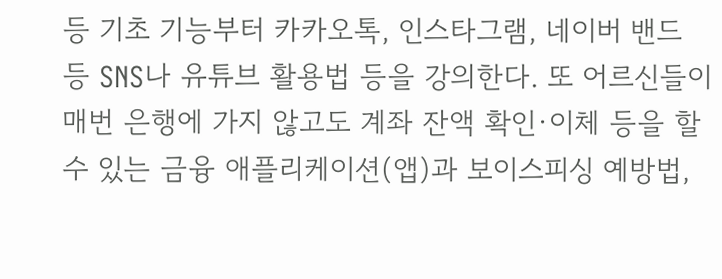등 기초 기능부터 카카오톡, 인스타그램, 네이버 밴드 등 SNS나 유튜브 활용법 등을 강의한다. 또 어르신들이 매번 은행에 가지 않고도 계좌 잔액 확인·이체 등을 할 수 있는 금융 애플리케이션(앱)과 보이스피싱 예방법,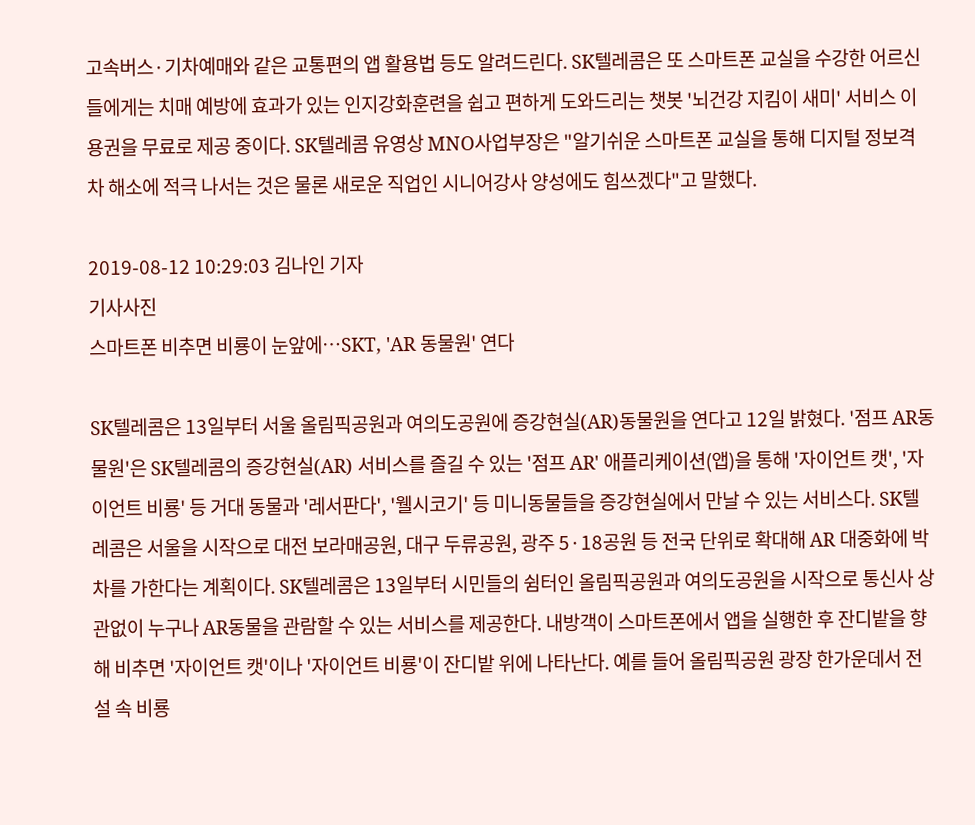고속버스·기차예매와 같은 교통편의 앱 활용법 등도 알려드린다. SK텔레콤은 또 스마트폰 교실을 수강한 어르신들에게는 치매 예방에 효과가 있는 인지강화훈련을 쉽고 편하게 도와드리는 챗봇 '뇌건강 지킴이 새미' 서비스 이용권을 무료로 제공 중이다. SK텔레콤 유영상 MNO사업부장은 "알기쉬운 스마트폰 교실을 통해 디지털 정보격차 해소에 적극 나서는 것은 물론 새로운 직업인 시니어강사 양성에도 힘쓰겠다"고 말했다.

2019-08-12 10:29:03 김나인 기자
기사사진
스마트폰 비추면 비룡이 눈앞에…SKT, 'AR 동물원' 연다

SK텔레콤은 13일부터 서울 올림픽공원과 여의도공원에 증강현실(AR)동물원을 연다고 12일 밝혔다. '점프 AR동물원'은 SK텔레콤의 증강현실(AR) 서비스를 즐길 수 있는 '점프 AR' 애플리케이션(앱)을 통해 '자이언트 캣', '자이언트 비룡' 등 거대 동물과 '레서판다', '웰시코기' 등 미니동물들을 증강현실에서 만날 수 있는 서비스다. SK텔레콤은 서울을 시작으로 대전 보라매공원, 대구 두류공원, 광주 5·18공원 등 전국 단위로 확대해 AR 대중화에 박차를 가한다는 계획이다. SK텔레콤은 13일부터 시민들의 쉼터인 올림픽공원과 여의도공원을 시작으로 통신사 상관없이 누구나 AR동물을 관람할 수 있는 서비스를 제공한다. 내방객이 스마트폰에서 앱을 실행한 후 잔디밭을 향해 비추면 '자이언트 캣'이나 '자이언트 비룡'이 잔디밭 위에 나타난다. 예를 들어 올림픽공원 광장 한가운데서 전설 속 비룡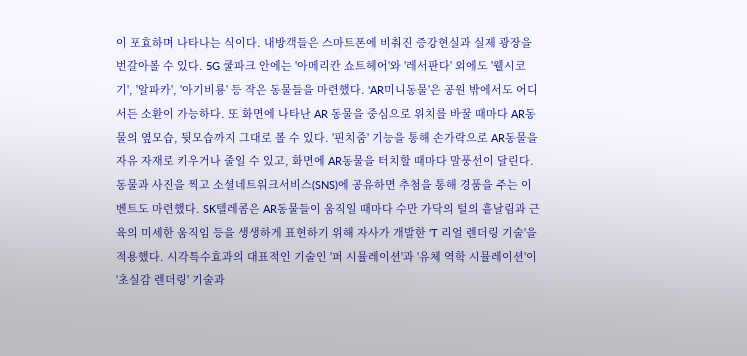이 포효하며 나타나는 식이다. 내방객들은 스마트폰에 비춰진 증강현실과 실제 광장을 번갈아볼 수 있다. 5G 쿨파크 안에는 '아메리칸 쇼트헤어'와 '레서판다' 외에도 '웰시코기', '알파카', '아기비룡' 등 작은 동물들을 마련했다. 'AR미니동물'은 공원 밖에서도 어디서든 소환이 가능하다. 또 화면에 나타난 AR 동물을 중심으로 위치를 바꿀 때마다 AR동물의 옆모습, 뒷모습까지 그대로 볼 수 있다. '핀치줌' 기능을 통해 손가락으로 AR동물을 자유 자재로 키우거나 줄일 수 있고, 화면에 AR동물을 터치할 때마다 말풍선이 달린다. 동물과 사진을 찍고 소셜네트워크서비스(SNS)에 공유하면 추첨을 통해 경품을 주는 이벤트도 마련했다. SK텔레콤은 AR동물들이 움직일 때마다 수만 가닥의 털의 흩날림과 근육의 미세한 움직임 등을 생생하게 표현하기 위해 자사가 개발한 'T 리얼 렌더링 기술'을 적용했다. 시각특수효과의 대표적인 기술인 '퍼 시뮬레이션'과 '유체 역학 시뮬레이션'이 '초실감 렌더링' 기술과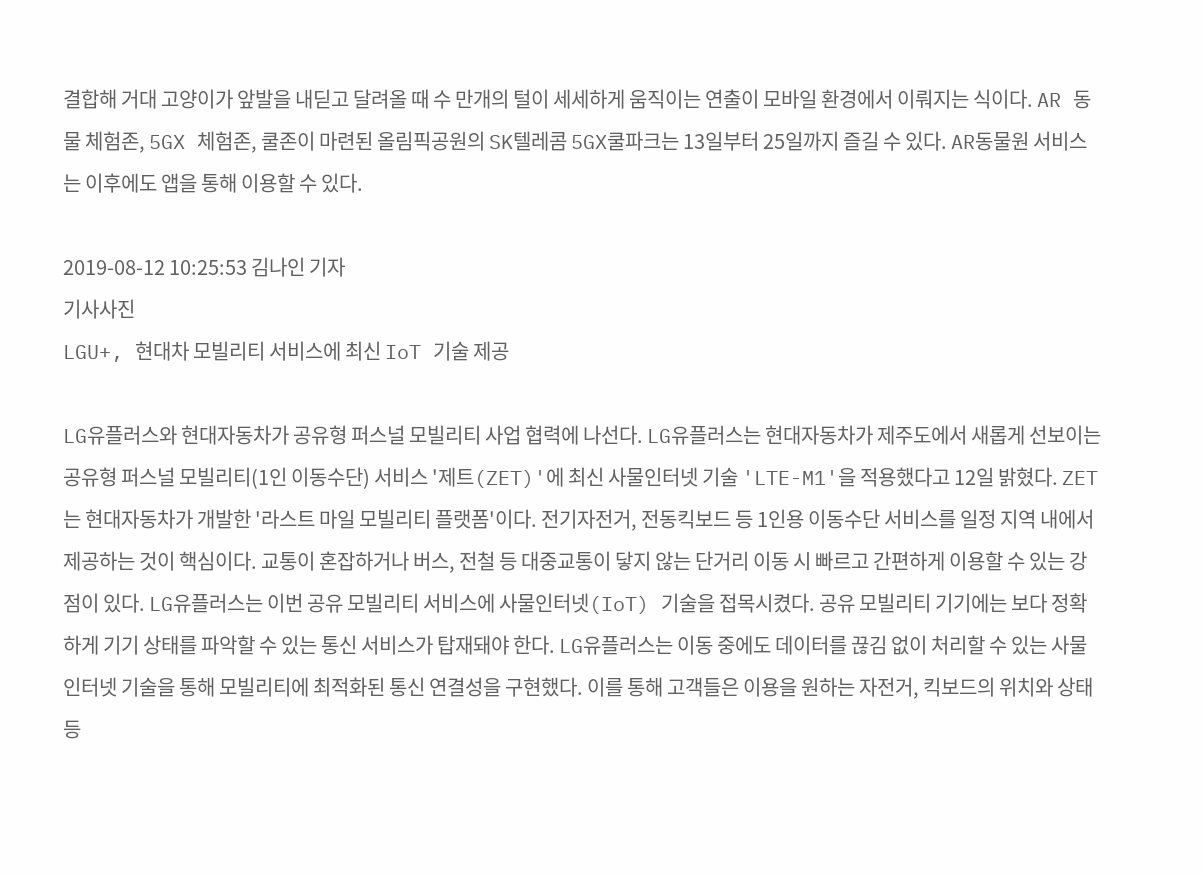결합해 거대 고양이가 앞발을 내딛고 달려올 때 수 만개의 털이 세세하게 움직이는 연출이 모바일 환경에서 이뤄지는 식이다. AR 동물 체험존, 5GX 체험존, 쿨존이 마련된 올림픽공원의 SK텔레콤 5GX쿨파크는 13일부터 25일까지 즐길 수 있다. AR동물원 서비스는 이후에도 앱을 통해 이용할 수 있다.

2019-08-12 10:25:53 김나인 기자
기사사진
LGU+, 현대차 모빌리티 서비스에 최신 IoT 기술 제공

LG유플러스와 현대자동차가 공유형 퍼스널 모빌리티 사업 협력에 나선다. LG유플러스는 현대자동차가 제주도에서 새롭게 선보이는 공유형 퍼스널 모빌리티(1인 이동수단) 서비스 '제트(ZET)'에 최신 사물인터넷 기술 'LTE-M1'을 적용했다고 12일 밝혔다. ZET는 현대자동차가 개발한 '라스트 마일 모빌리티 플랫폼'이다. 전기자전거, 전동킥보드 등 1인용 이동수단 서비스를 일정 지역 내에서 제공하는 것이 핵심이다. 교통이 혼잡하거나 버스, 전철 등 대중교통이 닿지 않는 단거리 이동 시 빠르고 간편하게 이용할 수 있는 강점이 있다. LG유플러스는 이번 공유 모빌리티 서비스에 사물인터넷(IoT) 기술을 접목시켰다. 공유 모빌리티 기기에는 보다 정확하게 기기 상태를 파악할 수 있는 통신 서비스가 탑재돼야 한다. LG유플러스는 이동 중에도 데이터를 끊김 없이 처리할 수 있는 사물인터넷 기술을 통해 모빌리티에 최적화된 통신 연결성을 구현했다. 이를 통해 고객들은 이용을 원하는 자전거, 킥보드의 위치와 상태 등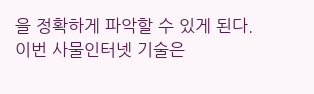을 정확하게 파악할 수 있게 된다. 이번 사물인터넷 기술은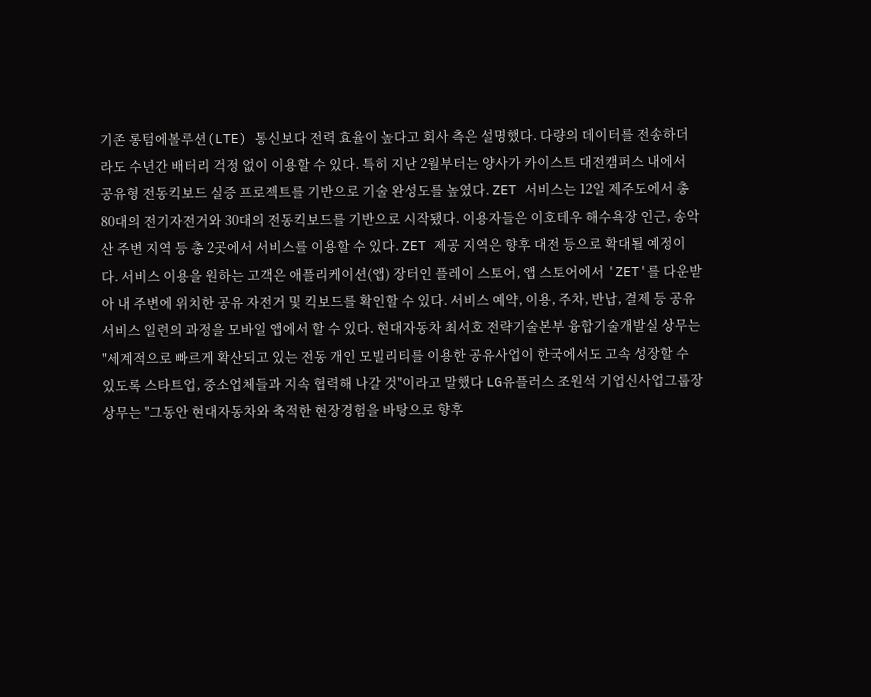기존 롱텀에볼루션(LTE) 통신보다 전력 효율이 높다고 회사 측은 설명했다. 다량의 데이터를 전송하더라도 수년간 배터리 걱정 없이 이용할 수 있다. 특히 지난 2월부터는 양사가 카이스트 대전캠퍼스 내에서 공유형 전동킥보드 실증 프로젝트를 기반으로 기술 완성도를 높였다. ZET 서비스는 12일 제주도에서 총 80대의 전기자전거와 30대의 전동킥보드를 기반으로 시작됐다. 이용자들은 이호테우 해수욕장 인근, 송악산 주변 지역 등 총 2곳에서 서비스를 이용할 수 있다. ZET 제공 지역은 향후 대전 등으로 확대될 예정이다. 서비스 이용을 원하는 고객은 애플리케이션(앱) 장터인 플레이 스토어, 앱 스토어에서 'ZET'를 다운받아 내 주변에 위치한 공유 자전거 및 킥보드를 확인할 수 있다. 서비스 예약, 이용, 주차, 반납, 결제 등 공유 서비스 일련의 과정을 모바일 앱에서 할 수 있다. 현대자동차 최서호 전략기술본부 융합기술개발실 상무는 "세계적으로 빠르게 확산되고 있는 전동 개인 모빌리티를 이용한 공유사업이 한국에서도 고속 성장할 수 있도록 스타트업, 중소업체들과 지속 협력해 나갈 것"이라고 말했다 LG유플러스 조원석 기업신사업그룹장 상무는 "그동안 현대자동차와 축적한 현장경험을 바탕으로 향후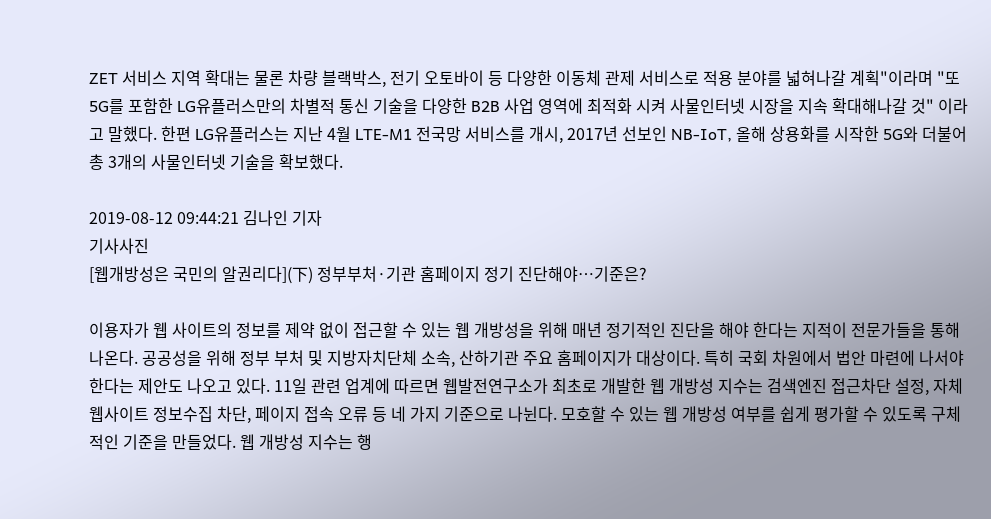ZET 서비스 지역 확대는 물론 차량 블랙박스, 전기 오토바이 등 다양한 이동체 관제 서비스로 적용 분야를 넓혀나갈 계획"이라며 "또 5G를 포함한 LG유플러스만의 차별적 통신 기술을 다양한 B2B 사업 영역에 최적화 시켜 사물인터넷 시장을 지속 확대해나갈 것" 이라고 말했다. 한편 LG유플러스는 지난 4월 LTE-M1 전국망 서비스를 개시, 2017년 선보인 NB-IoT, 올해 상용화를 시작한 5G와 더불어 총 3개의 사물인터넷 기술을 확보했다.

2019-08-12 09:44:21 김나인 기자
기사사진
[웹개방성은 국민의 알권리다](下) 정부부처·기관 홈페이지 정기 진단해야…기준은?

이용자가 웹 사이트의 정보를 제약 없이 접근할 수 있는 웹 개방성을 위해 매년 정기적인 진단을 해야 한다는 지적이 전문가들을 통해 나온다. 공공성을 위해 정부 부처 및 지방자치단체 소속, 산하기관 주요 홈페이지가 대상이다. 특히 국회 차원에서 법안 마련에 나서야 한다는 제안도 나오고 있다. 11일 관련 업계에 따르면 웹발전연구소가 최초로 개발한 웹 개방성 지수는 검색엔진 접근차단 설정, 자체 웹사이트 정보수집 차단, 페이지 접속 오류 등 네 가지 기준으로 나뉜다. 모호할 수 있는 웹 개방성 여부를 쉽게 평가할 수 있도록 구체적인 기준을 만들었다. 웹 개방성 지수는 행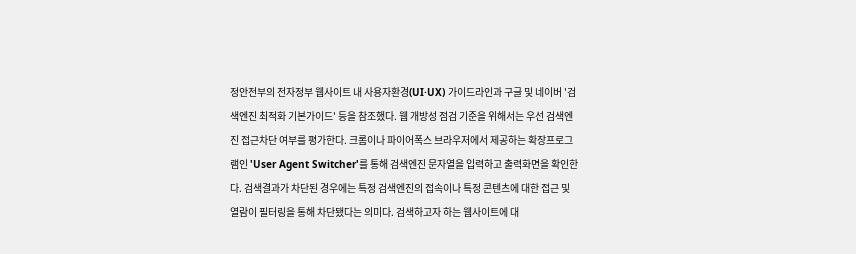정안전부의 전자정부 웹사이트 내 사용자환경(UI·UX) 가이드라인과 구글 및 네이버 '검색엔진 최적화 기본가이드' 등을 참조했다. 웹 개방성 점검 기준을 위해서는 우선 검색엔진 접근차단 여부를 평가한다. 크롬이나 파이어폭스 브라우저에서 제공하는 확장프로그램인 'User Agent Switcher'를 통해 검색엔진 문자열을 입력하고 출력화면을 확인한다. 검색결과가 차단된 경우에는 특정 검색엔진의 접속이나 특정 콘텐츠에 대한 접근 및 열람이 필터링을 통해 차단됐다는 의미다. 검색하고자 하는 웹사이트에 대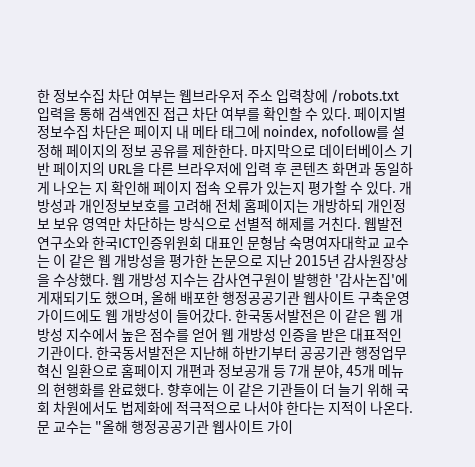한 정보수집 차단 여부는 웹브라우저 주소 입력창에 /robots.txt 입력을 통해 검색엔진 접근 차단 여부를 확인할 수 있다. 페이지별 정보수집 차단은 페이지 내 메타 태그에 noindex, nofollow를 설정해 페이지의 정보 공유를 제한한다. 마지막으로 데이터베이스 기반 페이지의 URL을 다른 브라우저에 입력 후 콘텐츠 화면과 동일하게 나오는 지 확인해 페이지 접속 오류가 있는지 평가할 수 있다. 개방성과 개인정보보호를 고려해 전체 홈페이지는 개방하되 개인정보 보유 영역만 차단하는 방식으로 선별적 해제를 거친다. 웹발전연구소와 한국ICT인증위원회 대표인 문형남 숙명여자대학교 교수는 이 같은 웹 개방성을 평가한 논문으로 지난 2015년 감사원장상을 수상했다. 웹 개방성 지수는 감사연구원이 발행한 '감사논집'에 게재되기도 했으며, 올해 배포한 행정공공기관 웹사이트 구축운영 가이드에도 웹 개방성이 들어갔다. 한국동서발전은 이 같은 웹 개방성 지수에서 높은 점수를 얻어 웹 개방성 인증을 받은 대표적인 기관이다. 한국동서발전은 지난해 하반기부터 공공기관 행정업무 혁신 일환으로 홈페이지 개편과 정보공개 등 7개 분야, 45개 메뉴의 현행화를 완료했다. 향후에는 이 같은 기관들이 더 늘기 위해 국회 차원에서도 법제화에 적극적으로 나서야 한다는 지적이 나온다. 문 교수는 "올해 행정공공기관 웹사이트 가이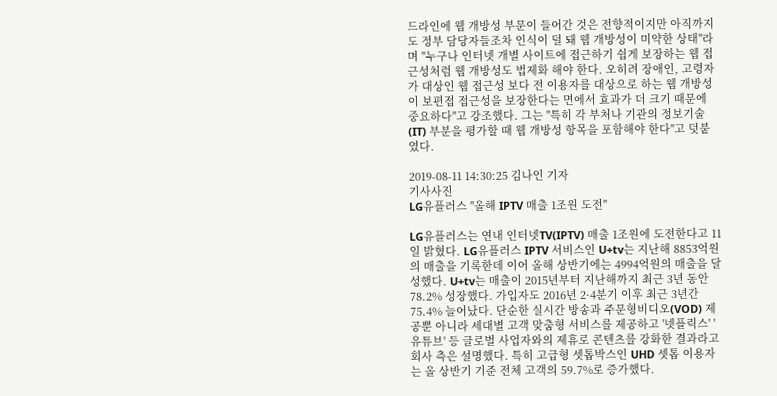드라인에 웹 개방성 부문이 들어간 것은 전향적이지만 아직까지도 정부 담당자들조차 인식이 덜 돼 웹 개방성이 미약한 상태"라며 "누구나 인터넷 개별 사이트에 접근하기 쉽게 보장하는 웹 접근성처럼 웹 개방성도 법제화 해야 한다. 오히려 장애인, 고령자가 대상인 웹 접근성 보다 전 이용자를 대상으로 하는 웹 개방성이 보편접 접근성을 보장한다는 면에서 효과가 더 크기 때문에 중요하다"고 강조했다. 그는 "특히 각 부처나 기관의 정보기술(IT) 부분을 평가할 때 웹 개방성 항목을 포함해야 한다"고 덧붙였다.

2019-08-11 14:30:25 김나인 기자
기사사진
LG유플러스 "올해 IPTV 매출 1조원 도전"

LG유플러스는 연내 인터넷TV(IPTV) 매출 1조원에 도전한다고 11일 밝혔다. LG유플러스 IPTV 서비스인 U+tv는 지난해 8853억원의 매출을 기록한데 이어 올해 상반기에는 4994억원의 매출을 달성했다. U+tv는 매출이 2015년부터 지난해까지 최근 3년 동안 78.2% 성장했다. 가입자도 2016년 2·4분기 이후 최근 3년간 75.4% 늘어났다. 단순한 실시간 방송과 주문형비디오(VOD) 제공뿐 아니라 세대별 고객 맞춤형 서비스를 제공하고 '넷플릭스' '유튜브' 등 글로벌 사업자와의 제휴로 콘텐츠를 강화한 결과라고 회사 측은 설명했다. 특히 고급형 셋톱박스인 UHD 셋톱 이용자는 올 상반기 기준 전체 고객의 59.7%로 증가했다.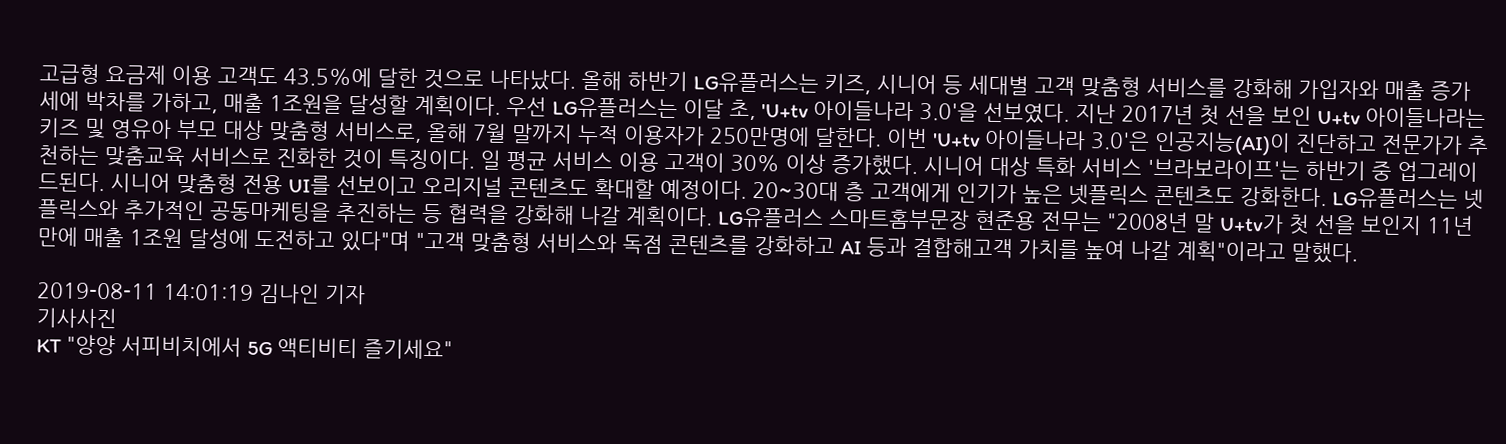고급형 요금제 이용 고객도 43.5%에 달한 것으로 나타났다. 올해 하반기 LG유플러스는 키즈, 시니어 등 세대별 고객 맞춤형 서비스를 강화해 가입자와 매출 증가세에 박차를 가하고, 매출 1조원을 달성할 계획이다. 우선 LG유플러스는 이달 초, 'U+tv 아이들나라 3.0'을 선보였다. 지난 2017년 첫 선을 보인 U+tv 아이들나라는 키즈 및 영유아 부모 대상 맞춤형 서비스로, 올해 7월 말까지 누적 이용자가 250만명에 달한다. 이번 'U+tv 아이들나라 3.0'은 인공지능(AI)이 진단하고 전문가가 추천하는 맞춤교육 서비스로 진화한 것이 특징이다. 일 평균 서비스 이용 고객이 30% 이상 증가했다. 시니어 대상 특화 서비스 '브라보라이프'는 하반기 중 업그레이드된다. 시니어 맞춤형 전용 UI를 선보이고 오리지널 콘텐츠도 확대할 예정이다. 20~30대 층 고객에게 인기가 높은 넷플릭스 콘텐츠도 강화한다. LG유플러스는 넷플릭스와 추가적인 공동마케팅을 추진하는 등 협력을 강화해 나갈 계획이다. LG유플러스 스마트홈부문장 현준용 전무는 "2008년 말 U+tv가 첫 선을 보인지 11년만에 매출 1조원 달성에 도전하고 있다"며 "고객 맞춤형 서비스와 독점 콘텐츠를 강화하고 AI 등과 결합해고객 가치를 높여 나갈 계획"이라고 말했다.

2019-08-11 14:01:19 김나인 기자
기사사진
KT "양양 서피비치에서 5G 액티비티 즐기세요"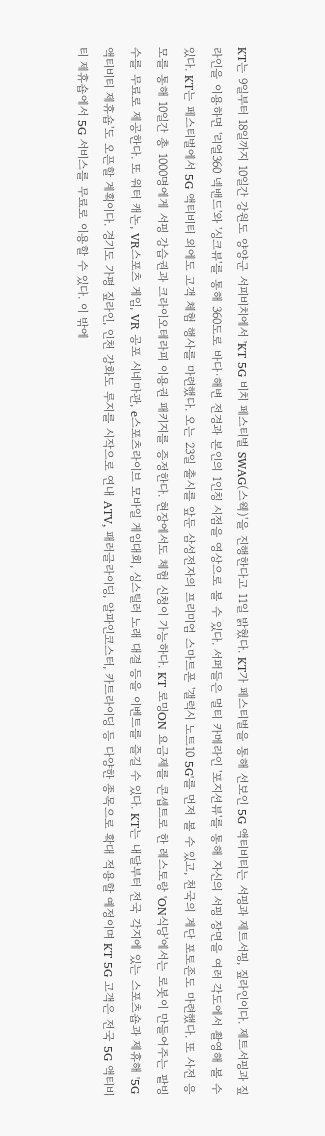KT는 9일부터 18일까지 10일간 강원도 양양군 서피비치에서 'KT 5G 비치 페스티벌 SWAG(스웩)'을 진행한다고 11일 밝혔다. KT가 페스티벌을 통해 선보인 5G 액티비티는 서핑과 제트서핑, 짚라인이다. 제트서핑과 짚라인을 이용하면 '리얼360 넥밴드'와 '싱크뷰'를 통해 360도로 바다·해변 전경과 본인의 1인칭 시점을 영상으로 볼 수 있다. 서퍼들은 멀티 카메라인 '포지션뷰'를 통해 자신의 서핑 장면을 여러 각도에서 촬영해 볼 수 있다. KT는 페스티벌에서 5G 액티비티 외에도 고객 체험 행사를 마련했다. 오는 23일 출시를 앞둔 삼성전자의 프리미엄 스마트폰 '갤럭시 노트10 5G'를 먼저 볼 수 있고, 천국의 계단 포토존도 마련했다. 또 사전 응모를 통해 10일간 총 1000명에게 서핑 강습권과 크라이오테라피 이용권 패키지를 증정한다. 현장에서도 체험 신청이 가능하다. KT 로밍ON 요금제를 콘셉트로 한 레스토랑 'ON식당'에서는 로봇이 만들어주는 팥빙수를 무료로 제공한다. 또 워터 캐논, VR스포츠 게임, VR 공포 시네마관, e스포츠라이브 모바일 게임대회, 싱스틸러 노래 대결 등을 이벤트를 즐길 수 있다. KT는 내달부터 전국 각지에 있는 스포츠숍과 제휴해 '5G 액티비티 제휴숍'도 오픈할 계획이다. 경기도 가평 짚라인, 인천 강화도 루지를 시작으로 연내 ATV, 패러글라이딩, 알파인코스터, 카트라이딩 등 다양한 종목으로 확대 적용할 예정이며 KT 5G 고객은 전국 5G 액티비티 제휴숍에서 5G 서비스를 무료로 이용할 수 있다. 이 밖에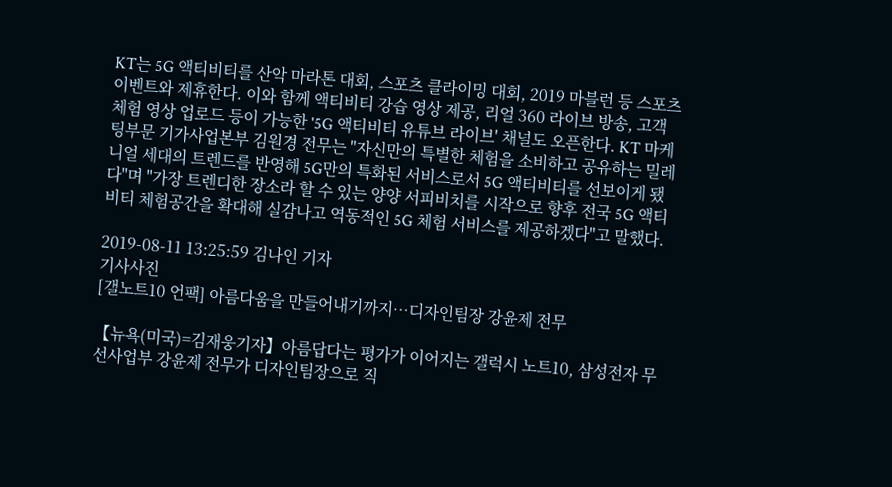KT는 5G 액티비티를 산악 마라톤 대회, 스포츠 클라이밍 대회, 2019 마블런 등 스포츠 이벤트와 제휴한다. 이와 함께 액티비티 강습 영상 제공, 리얼 360 라이브 방송, 고객 체험 영상 업로드 등이 가능한 '5G 액티비티 유튜브 라이브' 채널도 오픈한다. KT 마케팅부문 기가사업본부 김원경 전무는 "자신만의 특별한 체험을 소비하고 공유하는 밀레니얼 세대의 트렌드를 반영해 5G만의 특화된 서비스로서 5G 액티비티를 선보이게 됐다"며 "가장 트렌디한 장소라 할 수 있는 양양 서피비치를 시작으로 향후 전국 5G 액티비티 체험공간을 확대해 실감나고 역동적인 5G 체험 서비스를 제공하겠다"고 말했다.

2019-08-11 13:25:59 김나인 기자
기사사진
[갤노트10 언팩] 아름다움을 만들어내기까지…디자인팀장 강윤제 전무

【뉴욕(미국)=김재웅기자】아름답다는 평가가 이어지는 갤럭시 노트10, 삼성전자 무선사업부 강윤제 전무가 디자인팀장으로 직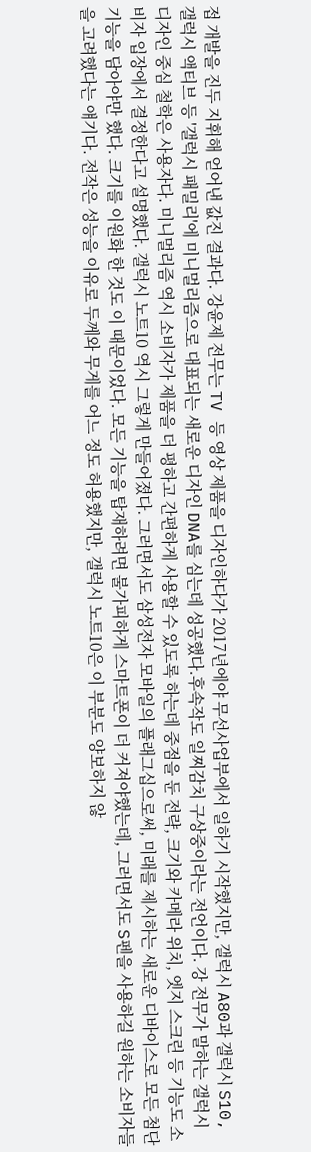접 개발을 진두 지휘해 얻어낸 값진 결과다. 강윤제 전무는 TV 등 영상 제품을 디자인하다가 2017년에야 무선사업부에서 일하기 시작했지만, 갤럭시 A80과 갤럭시 S10, 갤럭시 액티브 등 '갤럭시 패밀리'에 미니멀리즘으로 대표되는 새로운 디자인 DNA를 심는데 성공했다.후속작도 일찌감치 구상중이라는 전언이다. 강 전무가 말하는 갤럭시 디자인 중심 철학은 사용자다. 미니멀리즘 역시 소비자가 제품을 더 평하고 간편하게 사용할 수 있도록 하는데 중점을 둔 전략, 크기와 카메라 위치, 엣지 스크린 등 기능도 소비자 입장에서 결정한다고 설명했다. 갤럭시 노트10 역시 그렇게 만들어졌다. 그러면서도 삼성전자 모바일의 플래그십으로써, 미래를 제시하는 새로운 디바이스로 모든 첨단 기능을 담아야만 했다. 크기를 이원화 한 것도 이 때문이었다. 모든 기능을 탑재하려면 불가피하게 스마트폰이 더 커져야했는데, 그러면서도 S펜을 사용하길 원하는 소비자들을 고려했다는 얘기다. 전작은 성능을 이유로 두께와 무게를 어느 정도 허용했지만, 갤럭시 노트10은 이 부분도 양보하지 않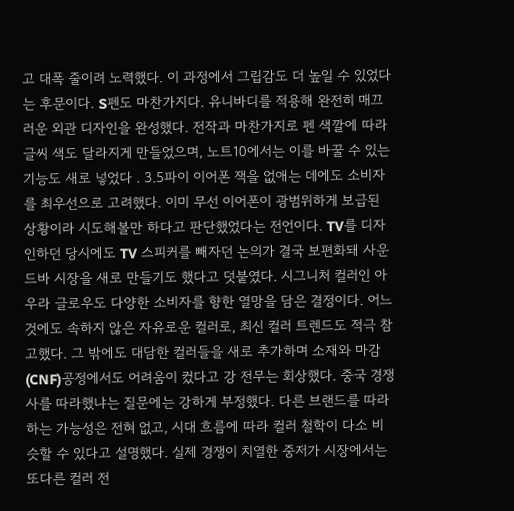고 대폭 줄이려 노력했다. 이 과정에서 그립감도 더 높일 수 있었다는 후문이다. S펜도 마찬가지다. 유니바디를 적용해 완전히 매끄러운 외관 디자인을 완성했다. 전작과 마찬가지로 펜 색깔에 따라 글씨 색도 달라지게 만들었으며, 노트10에서는 이를 바꿀 수 있는 기능도 새로 넣었다 . 3.5파이 이어폰 잭을 없애는 데에도 소비자를 최우선으로 고려했다. 이미 무선 이어폰이 광범위하게 보급된 상황이라 시도해볼만 하다고 판단했었다는 전언이다. TV를 디자인하던 당시에도 TV 스피커를 빼자던 논의가 결국 보편화돼 사운드바 시장을 새로 만들기도 했다고 덧붙였다. 시그니처 컬러인 아우라 글로우도 다양한 소비자를 향한 열망을 담은 결정이다. 어느것에도 속하지 않은 자유로운 컬러로, 최신 컬러 트렌드도 적극 참고했다. 그 밖에도 대담한 컬러들을 새로 추가하며 소재와 마감(CNF)공정에서도 어려움이 컸다고 강 전무는 회상했다. 중국 경쟁사를 따라했냐는 질문에는 강하게 부정했다. 다른 브랜드를 따라하는 가능성은 전혀 없고, 시대 흐름에 따라 컬러 철학이 다소 비슷할 수 있다고 설명했다. 실제 경쟁이 치열한 중저가 시장에서는 또다른 컬러 전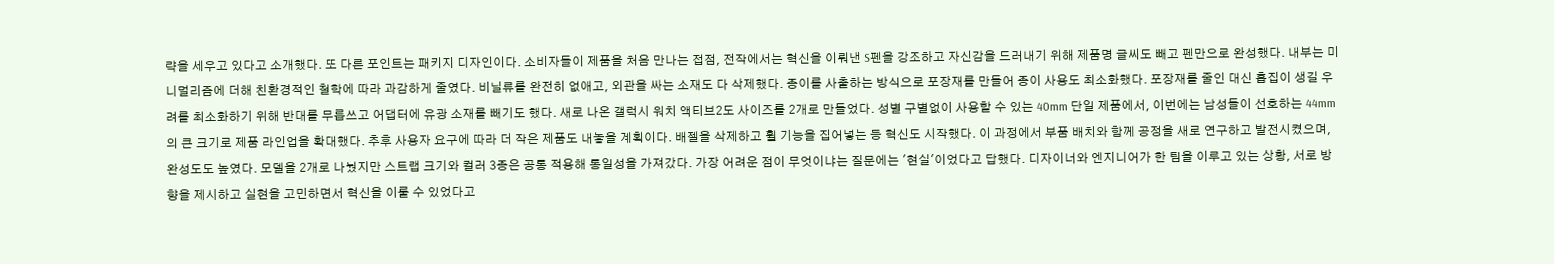략을 세우고 있다고 소개했다. 또 다른 포인트는 패키지 디자인이다. 소비자들이 제품을 처음 만나는 접점, 전작에서는 혁신을 이뤄낸 S펜을 강조하고 자신감을 드러내기 위해 제품명 글씨도 빼고 펜만으로 완성했다. 내부는 미니멀리즘에 더해 친환경적인 철학에 따라 과감하게 줄였다. 비닐류를 완전히 없애고, 외관을 싸는 소재도 다 삭제했다. 종이를 사출하는 방식으로 포장재를 만들어 종이 사용도 최소화했다. 포장재를 줄인 대신 흡집이 생길 우려를 최소화하기 위해 반대를 무릅쓰고 어댑터에 유광 소재를 빼기도 했다. 새로 나온 갤럭시 워치 액티브2도 사이즈를 2개로 만들었다. 성별 구별없이 사용할 수 있는 40mm 단일 제품에서, 이번에는 남성들이 선호하는 44mm의 큰 크기로 제품 라인업을 확대했다. 추후 사용자 요구에 따라 더 작은 제품도 내놓을 계획이다. 배젤을 삭제하고 휠 기능을 집어넣는 등 혁신도 시작했다. 이 과정에서 부품 배치와 함께 공정을 새로 연구하고 발전시켰으며, 완성도도 높였다. 모델을 2개로 나눴지만 스트랩 크기와 컬러 3종은 공통 적용해 통일성을 가져갔다. 가장 어려운 점이 무엇이냐는 질문에는 '현실'이었다고 답했다. 디자이너와 엔지니어가 한 팀을 이루고 있는 상황, 서로 방향을 제시하고 실현을 고민하면서 혁신을 이룰 수 있었다고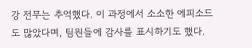강 전무는 추억했다. 이 과정에서 소소한 에피소드도 많았다며, 팀원들에 감사를 표시하기도 했다.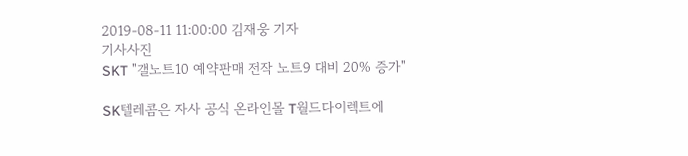2019-08-11 11:00:00 김재웅 기자
기사사진
SKT "갤노트10 예약판매 전작 노트9 대비 20% 증가"

SK텔레콤은 자사 공식 온라인몰 T월드다이렉트에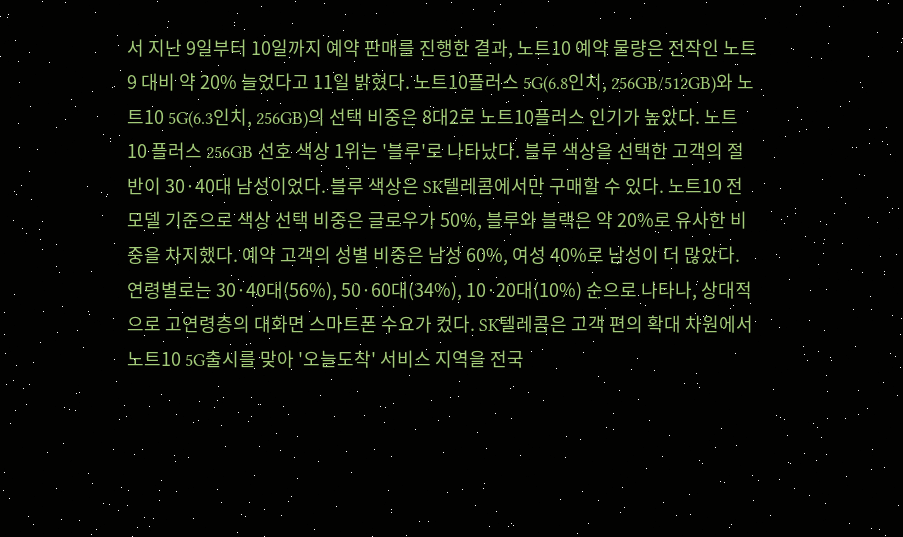서 지난 9일부터 10일까지 예약 판매를 진행한 결과, 노트10 예약 물량은 전작인 노트9 대비 약 20% 늘었다고 11일 밝혔다. 노트10플러스 5G(6.8인치, 256GB/512GB)와 노트10 5G(6.3인치, 256GB)의 선택 비중은 8대2로 노트10플러스 인기가 높았다. 노트10 플러스 256GB 선호 색상 1위는 '블루'로 나타났다. 블루 색상을 선택한 고객의 절반이 30·40대 남성이었다. 블루 색상은 SK텔레콤에서만 구매할 수 있다. 노트10 전 모델 기준으로 색상 선택 비중은 글로우가 50%, 블루와 블랙은 약 20%로 유사한 비중을 차지했다. 예약 고객의 성별 비중은 남성 60%, 여성 40%로 남성이 더 많았다. 연령별로는 30·40대(56%), 50·60대(34%), 10·20대(10%) 순으로 나타나, 상대적으로 고연령층의 대화면 스마트폰 수요가 컸다. SK텔레콤은 고객 편의 확대 차원에서 노트10 5G출시를 맞아 '오늘도착' 서비스 지역을 전국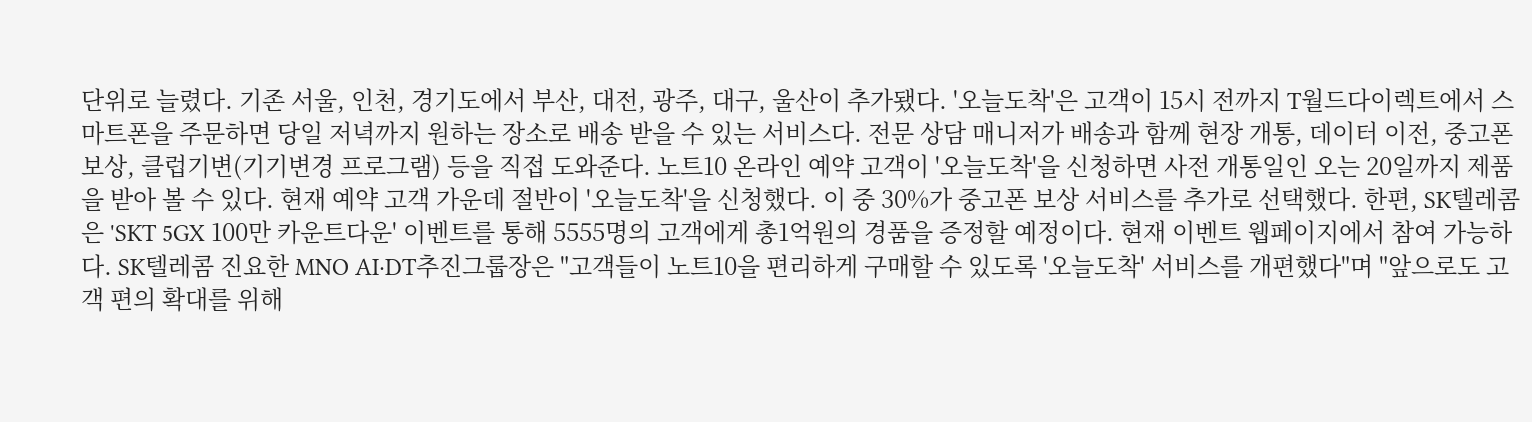단위로 늘렸다. 기존 서울, 인천, 경기도에서 부산, 대전, 광주, 대구, 울산이 추가됐다. '오늘도착'은 고객이 15시 전까지 T월드다이렉트에서 스마트폰을 주문하면 당일 저녁까지 원하는 장소로 배송 받을 수 있는 서비스다. 전문 상담 매니저가 배송과 함께 현장 개통, 데이터 이전, 중고폰 보상, 클럽기변(기기변경 프로그램) 등을 직접 도와준다. 노트10 온라인 예약 고객이 '오늘도착'을 신청하면 사전 개통일인 오는 20일까지 제품을 받아 볼 수 있다. 현재 예약 고객 가운데 절반이 '오늘도착'을 신청했다. 이 중 30%가 중고폰 보상 서비스를 추가로 선택했다. 한편, SK텔레콤은 'SKT 5GX 100만 카운트다운' 이벤트를 통해 5555명의 고객에게 총1억원의 경품을 증정할 예정이다. 현재 이벤트 웹페이지에서 참여 가능하다. SK텔레콤 진요한 MNO AI·DT추진그룹장은 "고객들이 노트10을 편리하게 구매할 수 있도록 '오늘도착' 서비스를 개편했다"며 "앞으로도 고객 편의 확대를 위해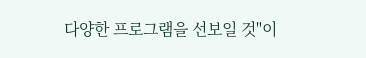다양한 프로그램을 선보일 것"이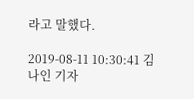라고 말했다.

2019-08-11 10:30:41 김나인 기자